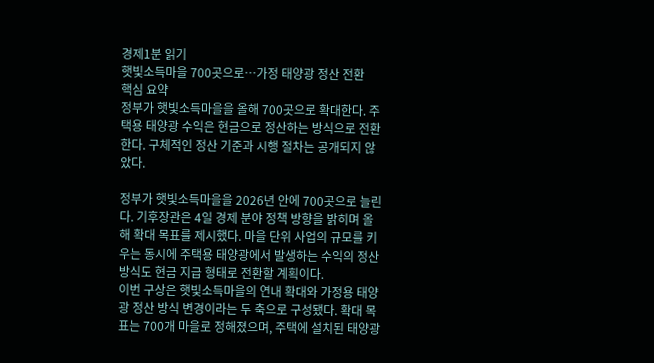경제1분 읽기
햇빛소득마을 700곳으로…가정 태양광 정산 전환
핵심 요약
정부가 햇빛소득마을을 올해 700곳으로 확대한다. 주택용 태양광 수익은 현금으로 정산하는 방식으로 전환한다. 구체적인 정산 기준과 시행 절차는 공개되지 않았다.

정부가 햇빛소득마을을 2026년 안에 700곳으로 늘린다. 기후장관은 4일 경제 분야 정책 방향을 밝히며 올해 확대 목표를 제시했다. 마을 단위 사업의 규모를 키우는 동시에 주택용 태양광에서 발생하는 수익의 정산 방식도 현금 지급 형태로 전환할 계획이다.
이번 구상은 햇빛소득마을의 연내 확대와 가정용 태양광 정산 방식 변경이라는 두 축으로 구성됐다. 확대 목표는 700개 마을로 정해졌으며, 주택에 설치된 태양광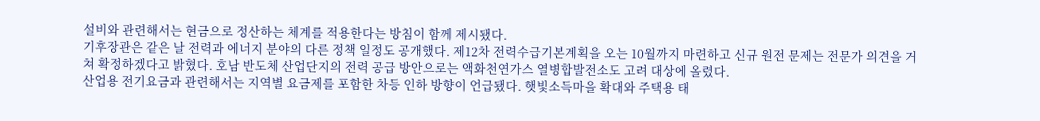설비와 관련해서는 현금으로 정산하는 체계를 적용한다는 방침이 함께 제시됐다.
기후장관은 같은 날 전력과 에너지 분야의 다른 정책 일정도 공개했다. 제12차 전력수급기본계획을 오는 10월까지 마련하고 신규 원전 문제는 전문가 의견을 거쳐 확정하겠다고 밝혔다. 호남 반도체 산업단지의 전력 공급 방안으로는 액화천연가스 열병합발전소도 고려 대상에 올렸다.
산업용 전기요금과 관련해서는 지역별 요금제를 포함한 차등 인하 방향이 언급됐다. 햇빛소득마을 확대와 주택용 태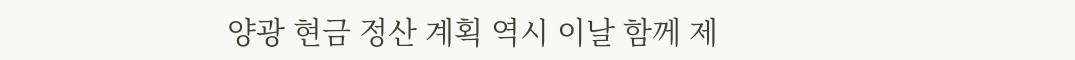양광 현금 정산 계획 역시 이날 함께 제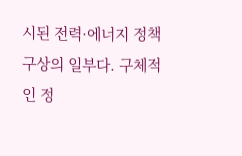시된 전력·에너지 정책 구상의 일부다. 구체적인 정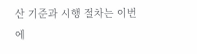산 기준과 시행 절차는 이번에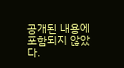공개된 내용에 포함되지 않았다.